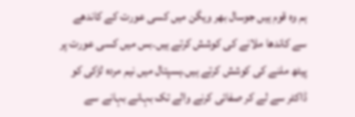ہم وہ قوم ہیں جوسال بھر ویگن میں کسی عورت کے کاندھے سے کاندھا ملانے کی کوشش کرتے ہیں۔بس میں کسی عورت پر پیٹھ ملنے کی کوشش کرتے ہیں۔ہسپتال میں نیم مردہ لڑکی کو ڈاکٹر سے لے کر صفائی کرنے والے تک بہانے بہانے سے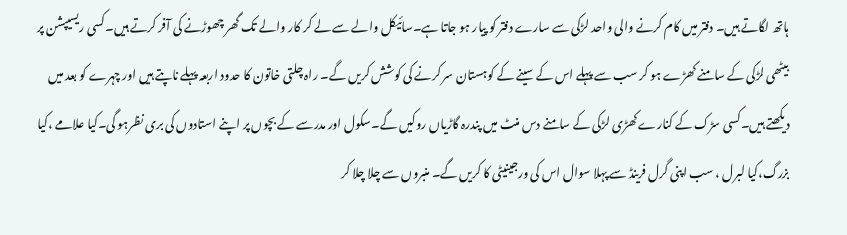ہاتھ لگاتے ہیں۔ دفتر میں کام کرنے والی واحد لڑکی سے سارے دفتر کو پیار ہو جاتا ہے۔سائیکل والے سے لے کر کار والے تک گھر چھوڑنے کی آفر کرتے ہیں۔کسی ریسیپشن پر بیٹھی لڑکی کے سامنے کھڑے ہو کر سب سے پہلے اس کے سینے کے کوہستان سر کرنے کی کوشش کریں گے۔ راہ چلتی خاتون کا حدود اربعہ پہلے ناپتے ہیں اور چہرے کو بعد میں دیکھتے ہیں۔کسی سڑک کے کنارے کھڑی لڑکی کے سامنے دس منٹ میں پندرہ گاڑیاں روکیں گے۔سکول اور مدرسے کے بچوں پر اپنے استادوں کی بری نظرہو گی۔کیا علامے ،کیا بزرگ،کیا لبرل ، سب اپنی گرل فرینڈ سے پہلا سوال اس کی ورجینیٹی کا کریں گے۔ منبروں سے چلا چلا کر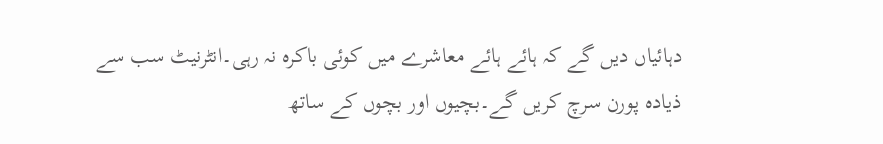دہائیاں دیں گے کہ ہائے ہائے معاشرے میں کوئی باکرہ نہ رہی۔انٹرنیٹ سب سے ذیادہ پورن سرچ کریں گے۔بچیوں اور بچوں کے ساتھ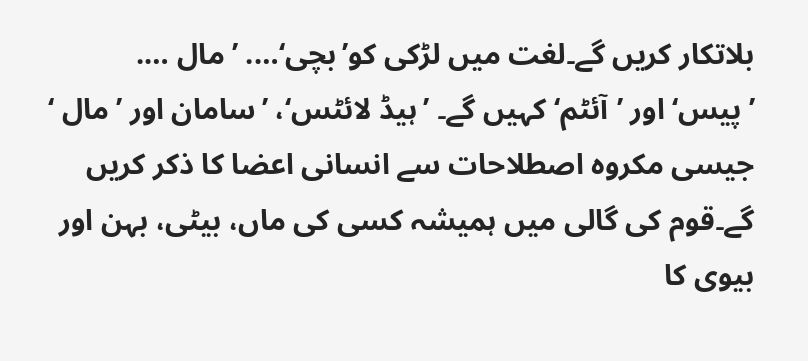بلاتکار کریں گے۔لغت میں لڑکی کو’بچی‘…. ’ مال …. ’پیس‘اور ’آئٹم‘ کہیں گے۔ ’ہیڈ لائٹس‘، ’سامان اور ’مال ‘ جیسی مکروہ اصطلاحات سے انسانی اعضا کا ذکر کریں گے۔قوم کی گالی میں ہمیشہ کسی کی ماں، بیٹی، بہن اور بیوی کا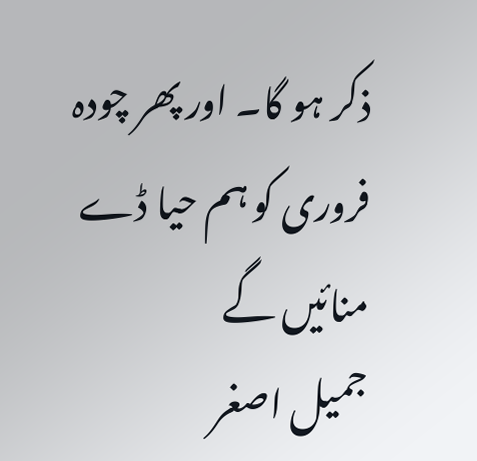ذکر ہو گا۔ اور پھر چودہ فروری کو ہم حیا ڈے منائیں گے
جمیل اصغر